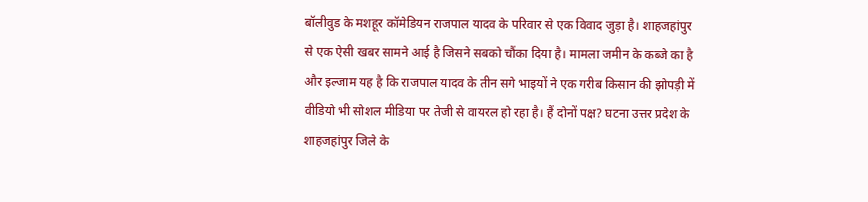बॉलीवुड के मशहूर कॉमेडियन राजपाल यादव के परिवार से एक विवाद जुड़ा है। शाहजहांपुर से एक ऐसी खबर सामने आई है जिसने सबको चौंका दिया है। मामला जमीन के कब्जे का है और इल्जाम यह है कि राजपाल यादव के तीन सगे भाइयों ने एक गरीब किसान की झोपड़ी में वीडियो भी सोशल मीडिया पर तेजी से वायरल हो रहा है। हैं दोनों पक्ष? घटना उत्तर प्रदेश के शाहजहांपुर जिले के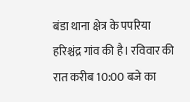बंडा थाना क्षेत्र के पपरिया हरिश्चंद्र गांव की है। रविवार की रात करीब 10:00 बजे का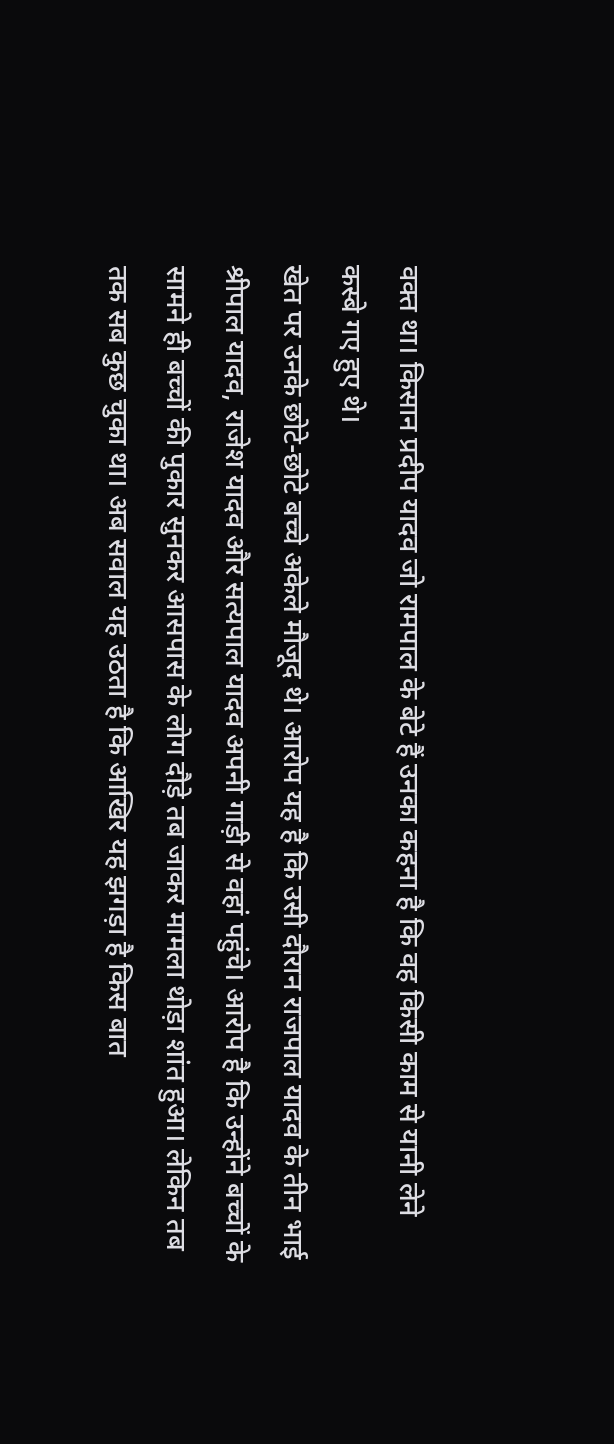वक्त था। किसान प्रदीप यादव जो रामपाल के बेटे हैं उनका कहना है कि वह किसी काम से यानी लेने कस्बे गए हुए थे।
खेत पर उनके छोटे-छोटे बच्चे अकेले मौजूद थे। आरोप यह है कि उसी दौरान राजपाल यादव के तीन भाई श्रीपाल यादव, राजेश यादव और सत्यपाल यादव अपनी गाड़ी से वहां पहुंचे। आरोप है कि उन्होंने बच्चों के सामने ही बच्चों की पुकार सुनकर आसपास के लोग दौड़े तब जाकर मामला थोड़ा शांत हुआ। लेकिन तब तक सब कुछ चुका था। अब सवाल यह उठता है कि आखिर यह झगड़ा है किस बात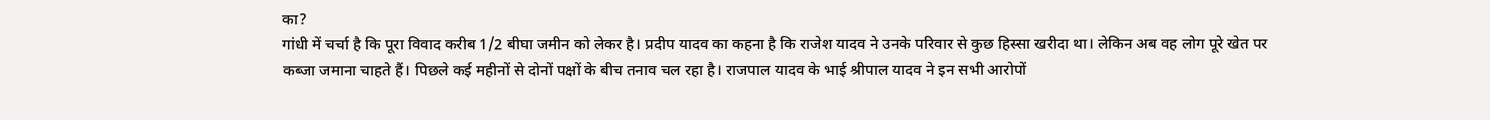का?
गांधी में चर्चा है कि पूरा विवाद करीब 1/2 बीघा जमीन को लेकर है। प्रदीप यादव का कहना है कि राजेश यादव ने उनके परिवार से कुछ हिस्सा खरीदा था। लेकिन अब वह लोग पूरे खेत पर कब्जा जमाना चाहते हैं। पिछले कई महीनों से दोनों पक्षों के बीच तनाव चल रहा है। राजपाल यादव के भाई श्रीपाल यादव ने इन सभी आरोपों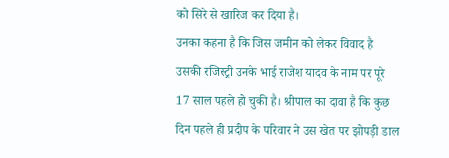को सिरे से खारिज कर दिया है।
उनका कहना है कि जिस जमीन को लेकर विवाद है उसकी रजिस्ट्री उनके भाई राजेश यादव के नाम पर पूरे 17 साल पहले हो चुकी है। श्रीपाल का दावा है कि कुछ दिन पहले ही प्रदीप के परिवार ने उस खेत पर झोपड़ी डाल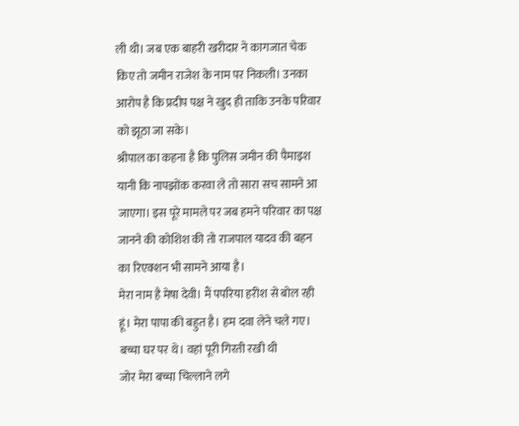ली थी। जब एक बाहरी खरीदार ने कागजात चेक किए तो जमीन राजेश के नाम पर निकली। उनका आरोप है कि प्रदीप पक्ष ने खुद ही ताकि उनके परिवार को झूठा जा सके।
श्रीपाल का कहना है कि पुलिस जमीन की पैमाइश यानी कि नापझोंक करवा ले तो सारा सच सामने आ जाएगा। इस पूरे मामले पर जब हमने परिवार का पक्ष जानने की कोशिश की तो राजपाल यादव की बहन का रिएक्शन भी सामने आया है।
मेरा नाम है मेषा देवी। मैं पपरिया हरीश से बोल रही हूं। मेरा पापा की बहुत है। हम दवा लेने चले गए। बच्चा घर पर थे। वहां पूरी गिरती रखी थी
जोर मेरा बच्चा चिल्लाने लगे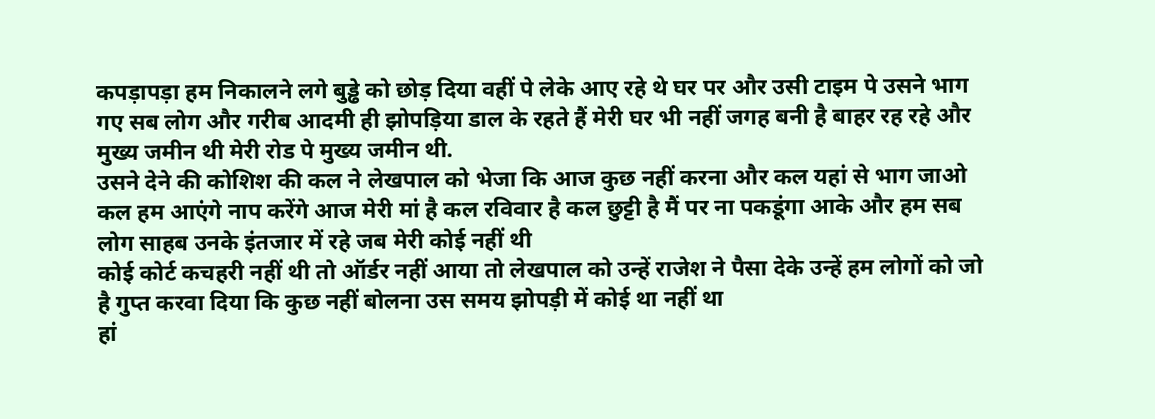कपड़ापड़ा हम निकालने लगे बुड्ढे को छोड़ दिया वहीं पे लेके आए रहे थे घर पर और उसी टाइम पे उसने भाग गए सब लोग और गरीब आदमी ही झोपड़िया डाल के रहते हैं मेरी घर भी नहीं जगह बनी है बाहर रह रहे और मुख्य जमीन थी मेरी रोड पे मुख्य जमीन थी.
उसने देने की कोशिश की कल ने लेखपाल को भेजा कि आज कुछ नहीं करना और कल यहां से भाग जाओ कल हम आएंगे नाप करेंगे आज मेरी मां है कल रविवार है कल छुट्टी है मैं पर ना पकडूंगा आके और हम सब लोग साहब उनके इंतजार में रहे जब मेरी कोई नहीं थी
कोई कोर्ट कचहरी नहीं थी तो ऑर्डर नहीं आया तो लेखपाल को उन्हें राजेश ने पैसा देके उन्हें हम लोगों को जो है गुप्त करवा दिया कि कुछ नहीं बोलना उस समय झोपड़ी में कोई था नहीं था
हां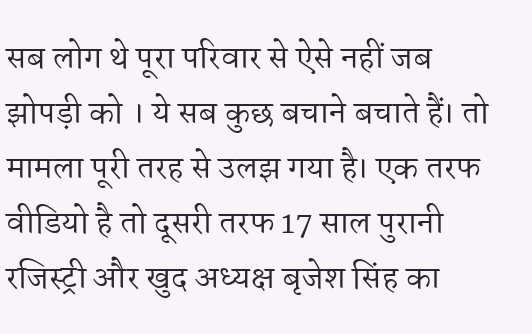सब लोग थे पूरा परिवार से ऐसे नहीं जब झोपड़ी को । ये सब कुछ बचाने बचाते हैं। तो मामला पूरी तरह से उलझ गया है। एक तरफ वीडियो है तो दूसरी तरफ 17 साल पुरानी रजिस्ट्री और खुद अध्यक्ष बृजेश सिंह का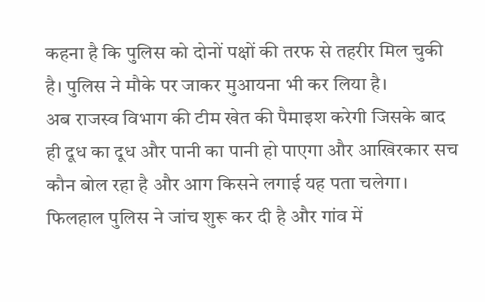कहना है कि पुलिस को दोनों पक्षों की तरफ से तहरीर मिल चुकी है। पुलिस ने मौके पर जाकर मुआयना भी कर लिया है।
अब राजस्व विभाग की टीम खेत की पैमाइश करेगी जिसके बाद ही दूध का दूध और पानी का पानी हो पाएगा और आखिरकार सच कौन बोल रहा है और आग किसने लगाई यह पता चलेगा। फिलहाल पुलिस ने जांच शुरू कर दी है और गांव में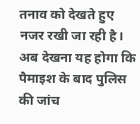तनाव को देखते हुए नजर रखी जा रही है। अब देखना यह होगा कि पैमाइश के बाद पुलिस की जांच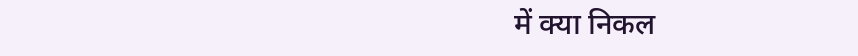में क्या निकल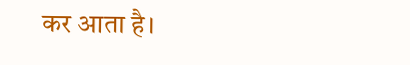कर आता है।